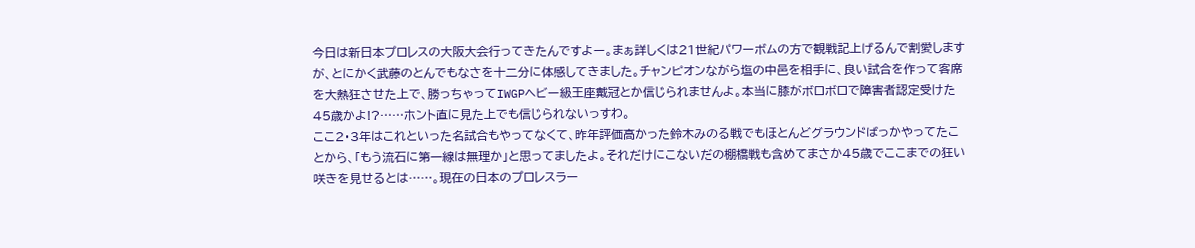今日は新日本プロレスの大阪大会行ってきたんですよー。まぁ詳しくは21世紀パワーボムの方で観戦記上げるんで割愛しますが、とにかく武藤のとんでもなさを十二分に体感してきました。チャンピオンながら塩の中邑を相手に、良い試合を作って客席を大熱狂させた上で、勝っちゃってIWGPヘビー級王座戴冠とか信じられませんよ。本当に膝がボロボロで障害者認定受けた45歳かよ!?……ホント直に見た上でも信じられないっすわ。
ここ2・3年はこれといった名試合もやってなくて、昨年評価高かった鈴木みのる戦でもほとんどグラウンドばっかやってたことから、「もう流石に第一線は無理か」と思ってましたよ。それだけにこないだの棚橋戦も含めてまさか45歳でここまでの狂い咲きを見せるとは……。現在の日本のプロレスラー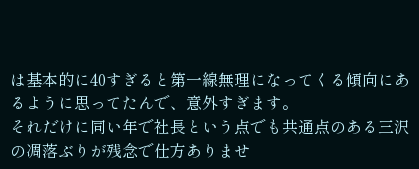は基本的に40すぎると第一線無理になってくる傾向にあるように思ってたんで、意外すぎます。
それだけに同い年で社長という点でも共通点のある三沢の凋落ぶりが残念で仕方ありませ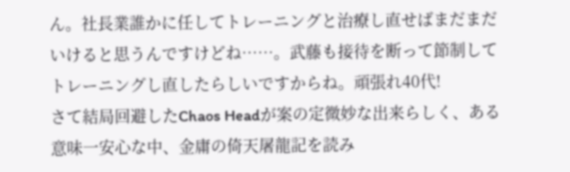ん。社長業誰かに任してトレーニングと治療し直せばまだまだいけると思うんですけどね……。武藤も接待を断って節制してトレーニングし直したらしいですからね。頑張れ40代!
さて結局回避したChaos Headが案の定微妙な出来らしく、ある意味一安心な中、金庸の倚天屠龍記を読み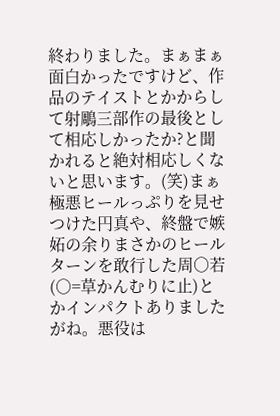終わりました。まぁまぁ面白かったですけど、作品のテイストとかからして射鵰三部作の最後として相応しかったか?と聞かれると絶対相応しくないと思います。(笑)まぁ極悪ヒールっぷりを見せつけた円真や、終盤で嫉妬の余りまさかのヒールターンを敢行した周○若(○=草かんむりに止)とかインパクトありましたがね。悪役は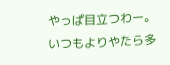やっぱ目立つわー。いつもよりやたら多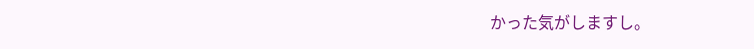かった気がしますし。